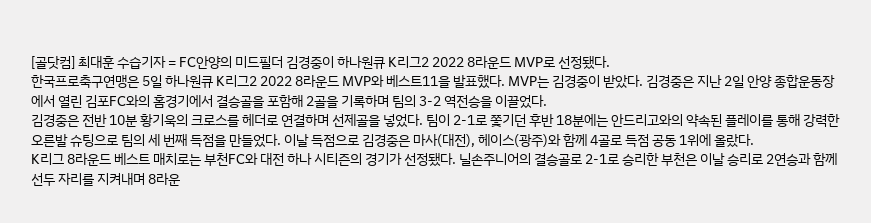[골닷컴] 최대훈 수습기자 = FC안양의 미드필더 김경중이 하나원큐 K리그2 2022 8라운드 MVP로 선정됐다.
한국프로축구연맹은 5일 하나원큐 K리그2 2022 8라운드 MVP와 베스트11을 발표했다. MVP는 김경중이 받았다. 김경중은 지난 2일 안양 종합운동장에서 열린 김포FC와의 홈경기에서 결승골을 포함해 2골을 기록하며 팀의 3-2 역전승을 이끌었다.
김경중은 전반 10분 황기욱의 크로스를 헤더로 연결하며 선제골을 넣었다. 팀이 2-1로 쫓기던 후반 18분에는 안드리고와의 약속된 플레이를 통해 강력한 오른발 슈팅으로 팀의 세 번째 득점을 만들었다. 이날 득점으로 김경중은 마사(대전), 헤이스(광주)와 함께 4골로 득점 공동 1위에 올랐다.
K리그 8라운드 베스트 매치로는 부천FC와 대전 하나 시티즌의 경기가 선정됐다. 닐손주니어의 결승골로 2-1로 승리한 부천은 이날 승리로 2연승과 함께 선두 자리를 지켜내며 8라운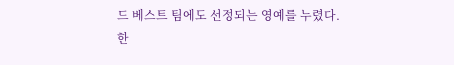드 베스트 팀에도 선정되는 영예를 누렸다.
한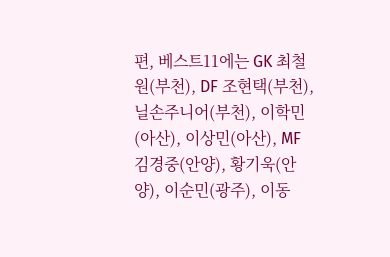편, 베스트11에는 GK 최철원(부천), DF 조현택(부천), 닐손주니어(부천), 이학민(아산), 이상민(아산), MF 김경중(안양), 황기욱(안양), 이순민(광주), 이동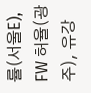률(서울E), FW 허율(광주), 유강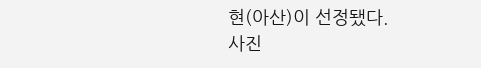현(아산)이 선정됐다.
사진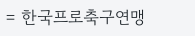= 한국프로축구연맹